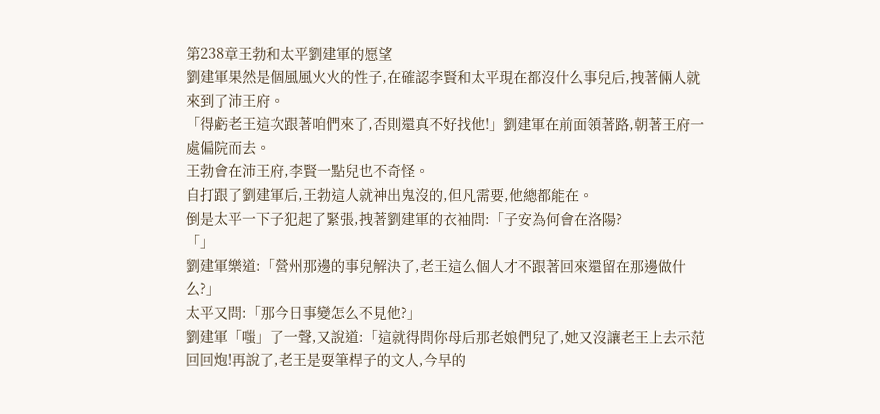第238章王勃和太平劉建軍的愿望
劉建軍果然是個風風火火的性子,在確認李賢和太平現在都沒什么事兒后,拽著倆人就來到了沛王府。
「得虧老王這次跟著咱們來了,否則還真不好找他!」劉建軍在前面領著路,朝著王府一處偏院而去。
王勃會在沛王府,李賢一點兒也不奇怪。
自打跟了劉建軍后,王勃這人就神出鬼沒的,但凡需要,他總都能在。
倒是太平一下子犯起了緊張,拽著劉建軍的衣袖問:「子安為何會在洛陽?
「」
劉建軍樂道:「營州那邊的事兒解決了,老王這么個人才不跟著回來還留在那邊做什么?」
太平又問:「那今日事變怎么不見他?」
劉建軍「嗤」了一聲,又說道:「這就得問你母后那老娘們兒了,她又沒讓老王上去示范回回炮!再說了,老王是耍筆桿子的文人,今早的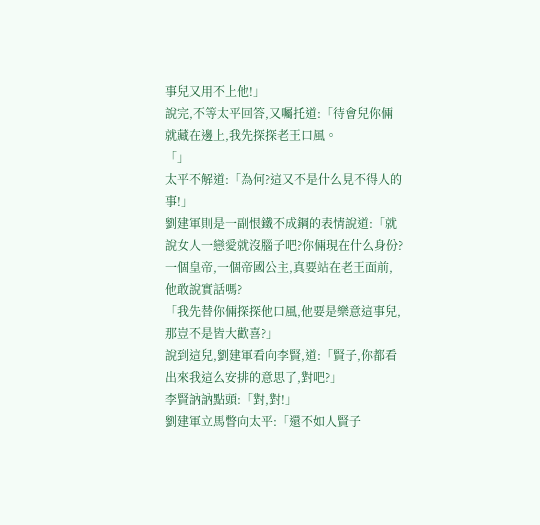事兒又用不上他!」
說完,不等太平回答,又囑托道:「待會兒你倆就藏在邊上,我先探探老王口風。
「」
太平不解道:「為何?這又不是什么見不得人的事!」
劉建軍則是一副恨鐵不成鋼的表情說道:「就說女人一戀愛就沒腦子吧?你倆現在什么身份?一個皇帝,一個帝國公主,真要站在老王面前,他敢說實話嗎?
「我先替你倆探探他口風,他要是樂意這事兒,那豈不是皆大歡喜?」
說到這兒,劉建軍看向李賢,道:「賢子,你都看出來我這么安排的意思了,對吧?」
李賢訥訥點頭:「對,對!」
劉建軍立馬瞥向太平:「還不如人賢子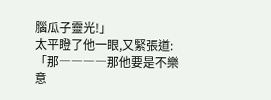腦瓜子靈光!」
太平瞪了他一眼,又緊張道:「那――――那他要是不樂意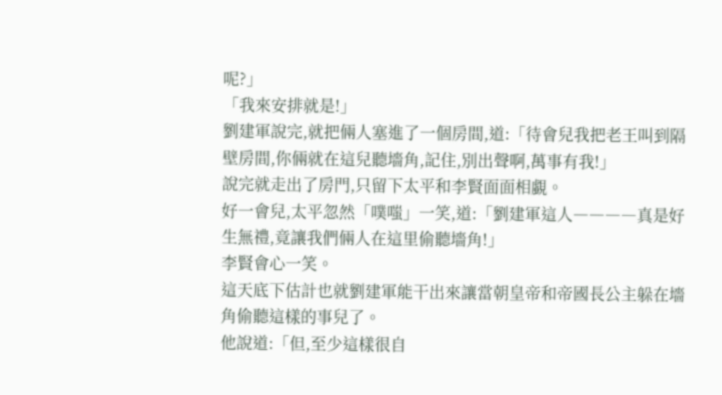呢?」
「我來安排就是!」
劉建軍說完,就把倆人塞進了一個房間,道:「待會兒我把老王叫到隔壁房間,你倆就在這兒聽墻角,記住,別出聲啊,萬事有我!」
說完就走出了房門,只留下太平和李賢面面相覷。
好一會兒,太平忽然「噗嗤」一笑,道:「劉建軍這人――――真是好生無禮,竟讓我們倆人在這里偷聽墻角!」
李賢會心一笑。
這天底下估計也就劉建軍能干出來讓當朝皇帝和帝國長公主躲在墻角偷聽這樣的事兒了。
他說道:「但,至少這樣很自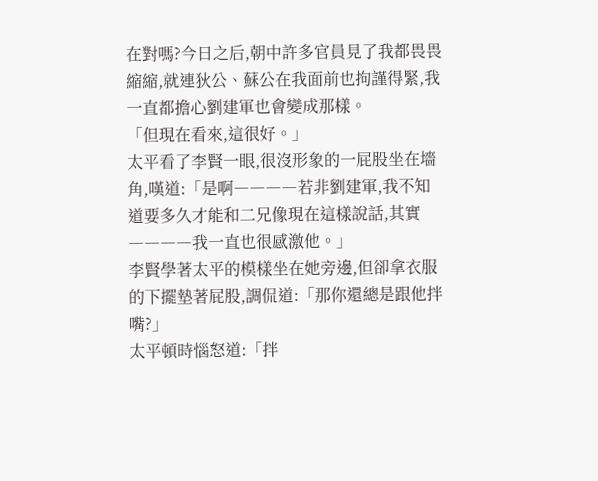在對嗎?今日之后,朝中許多官員見了我都畏畏縮縮,就連狄公、蘇公在我面前也拘謹得緊,我一直都擔心劉建軍也會變成那樣。
「但現在看來,這很好。」
太平看了李賢一眼,很沒形象的一屁股坐在墻角,嘆道:「是啊――――若非劉建軍,我不知道要多久才能和二兄像現在這樣說話,其實――――我一直也很感激他。」
李賢學著太平的模樣坐在她旁邊,但卻拿衣服的下擺墊著屁股,調侃道:「那你還總是跟他拌嘴?」
太平頓時惱怒道:「拌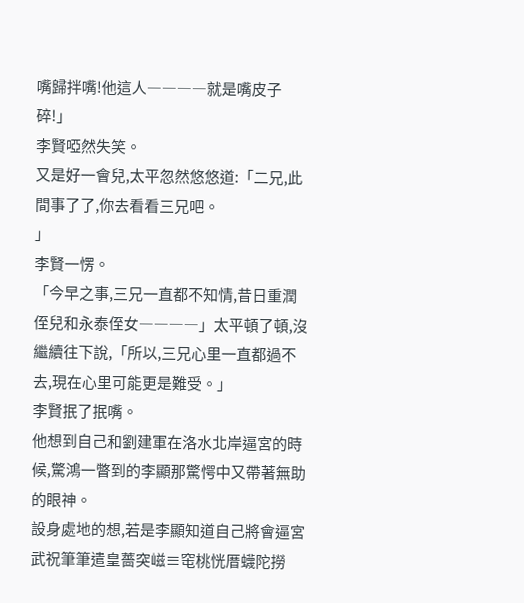嘴歸拌嘴!他這人――――就是嘴皮子碎!」
李賢啞然失笑。
又是好一會兒,太平忽然悠悠道:「二兄,此間事了了,你去看看三兄吧。
」
李賢一愣。
「今早之事,三兄一直都不知情,昔日重潤侄兒和永泰侄女――――」太平頓了頓,沒繼續往下說,「所以,三兄心里一直都過不去,現在心里可能更是難受。」
李賢抿了抿嘴。
他想到自己和劉建軍在洛水北岸逼宮的時候,驚鴻一瞥到的李顯那驚愕中又帶著無助的眼神。
設身處地的想,若是李顯知道自己將會逼宮武祝筆筆遣皇薔突嵫≡窀桃恍厝蠛陀撈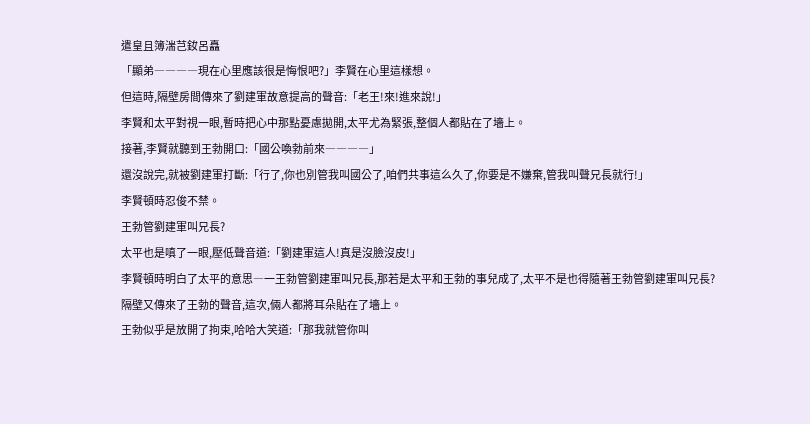遣皇且簿湍芑釹呂矗
「顯弟――――現在心里應該很是悔恨吧?」李賢在心里這樣想。
但這時,隔壁房間傳來了劉建軍故意提高的聲音:「老王!來!進來說!」
李賢和太平對視一眼,暫時把心中那點憂慮拋開,太平尤為緊張,整個人都貼在了墻上。
接著,李賢就聽到王勃開口:「國公喚勃前來――――」
還沒說完,就被劉建軍打斷:「行了,你也別管我叫國公了,咱們共事這么久了,你要是不嫌棄,管我叫聲兄長就行!」
李賢頓時忍俊不禁。
王勃管劉建軍叫兄長?
太平也是嗔了一眼,壓低聲音道:「劉建軍這人!真是沒臉沒皮!」
李賢頓時明白了太平的意思―一王勃管劉建軍叫兄長,那若是太平和王勃的事兒成了,太平不是也得隨著王勃管劉建軍叫兄長?
隔壁又傳來了王勃的聲音,這次,倆人都將耳朵貼在了墻上。
王勃似乎是放開了拘束,哈哈大笑道:「那我就管你叫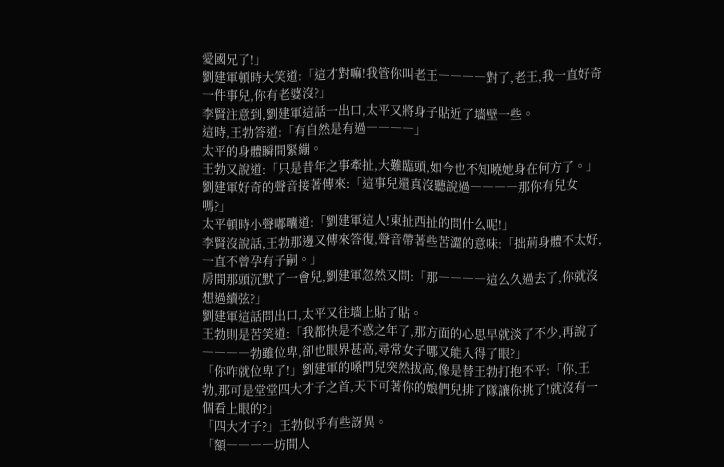愛國兄了!」
劉建軍頓時大笑道:「這才對嘛!我管你叫老王――――對了,老王,我一直好奇一件事兒,你有老婆沒?」
李賢注意到,劉建軍這話一出口,太平又將身子貼近了墻壁一些。
這時,王勃答道:「有自然是有過――――」
太平的身體瞬間緊繃。
王勃又說道:「只是昔年之事牽扯,大難臨頭,如今也不知曉她身在何方了。」
劉建軍好奇的聲音接著傳來:「這事兒還真沒聽說過――――那你有兒女嗎?」
太平頓時小聲嘟囔道:「劉建軍這人!東扯西扯的問什么呢!」
李賢沒說話,王勃那邊又傳來答復,聲音帶著些苦澀的意味:「拙荊身體不太好,一直不曾孕有子嗣。」
房間那頭沉默了一會兒,劉建軍忽然又問:「那――――這么久過去了,你就沒想過續弦?」
劉建軍這話問出口,太平又往墻上貼了貼。
王勃則是苦笑道:「我都快是不惑之年了,那方面的心思早就淡了不少,再說了――――勃雖位卑,卻也眼界甚高,尋常女子哪又能入得了眼?」
「你咋就位卑了!」劉建軍的嗓門兒突然拔高,像是替王勃打抱不平:「你,王勃,那可是堂堂四大才子之首,天下可著你的娘們兒排了隊讓你挑了!就沒有一個看上眼的?」
「四大才子?」王勃似乎有些訝異。
「額――――坊間人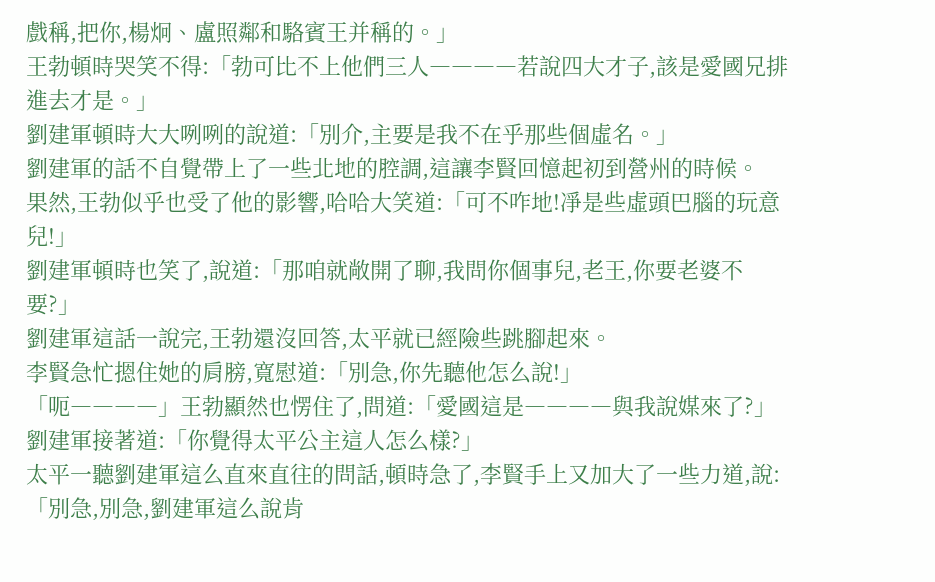戲稱,把你,楊炯、盧照鄰和駱賓王并稱的。」
王勃頓時哭笑不得:「勃可比不上他們三人――――若說四大才子,該是愛國兄排進去才是。」
劉建軍頓時大大咧咧的說道:「別介,主要是我不在乎那些個虛名。」
劉建軍的話不自覺帶上了一些北地的腔調,這讓李賢回憶起初到營州的時候。
果然,王勃似乎也受了他的影響,哈哈大笑道:「可不咋地!凈是些虛頭巴腦的玩意兒!」
劉建軍頓時也笑了,說道:「那咱就敞開了聊,我問你個事兒,老王,你要老婆不要?」
劉建軍這話一說完,王勃還沒回答,太平就已經險些跳腳起來。
李賢急忙摁住她的肩膀,寬慰道:「別急,你先聽他怎么說!」
「呃――――」王勃顯然也愣住了,問道:「愛國這是――――與我說媒來了?」
劉建軍接著道:「你覺得太平公主這人怎么樣?」
太平一聽劉建軍這么直來直往的問話,頓時急了,李賢手上又加大了一些力道,說:「別急,別急,劉建軍這么說肯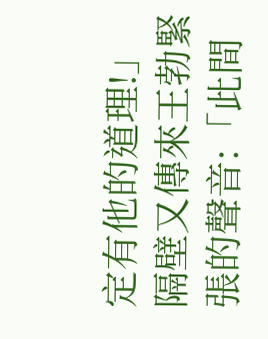定有他的道理!」
隔壁又傳來王勃緊張的聲音:「此間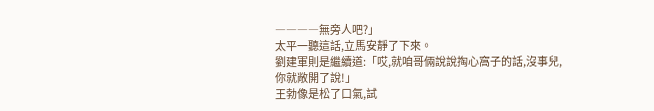――――無旁人吧?」
太平一聽這話,立馬安靜了下來。
劉建軍則是繼續道:「哎,就咱哥倆說說掏心窩子的話,沒事兒,你就敞開了說!」
王勃像是松了口氣,試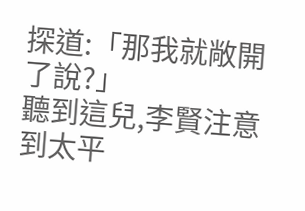探道:「那我就敞開了說?」
聽到這兒,李賢注意到太平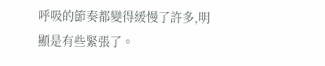呼吸的節奏都變得緩慢了許多,明顯是有些緊張了。